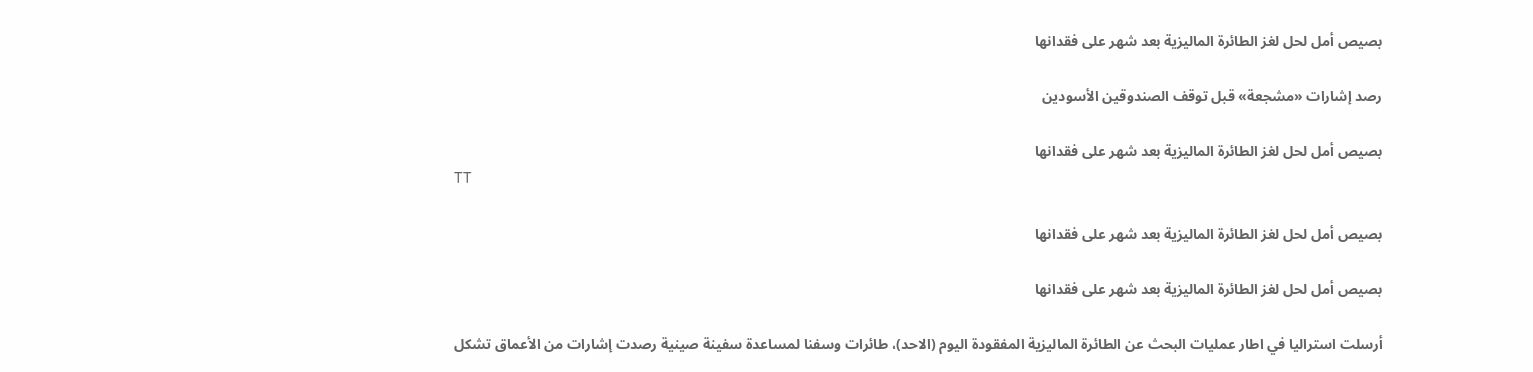بصيص أمل لحل لغز الطائرة الماليزية بعد شهر على فقدانها

رصد إشارات «مشجعة» قبل توقف الصندوقين الأسودين

بصيص أمل لحل لغز الطائرة الماليزية بعد شهر على فقدانها
TT

بصيص أمل لحل لغز الطائرة الماليزية بعد شهر على فقدانها

بصيص أمل لحل لغز الطائرة الماليزية بعد شهر على فقدانها

أرسلت استراليا في اطار عمليات البحث عن الطائرة الماليزية المفقودة اليوم (الاحد)، طائرات وسفنا لمساعدة سفينة صينية رصدت إشارات من الأعماق تشكل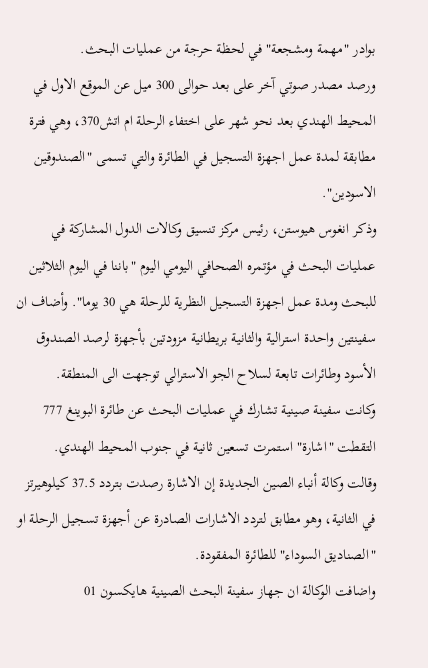بوادر "مهمة ومشجعة" في لحظة حرجة من عمليات البحث.
ورصد مصدر صوتي آخر على بعد حوالى 300 ميل عن الموقع الاول في المحيط الهندي بعد نحو شهر على اختفاء الرحلة ام اتش370، وهي فترة مطابقة لمدة عمل اجهزة التسجيل في الطائرة والتي تسمى "الصندوقين الاسودين".
وذكر انغوس هيوستن، رئيس مركز تنسيق وكالات الدول المشاركة في عمليات البحث في مؤتمره الصحافي اليومي اليوم "باننا في اليوم الثلاثين للبحث ومدة عمل اجهزة التسجيل النظرية للرحلة هي 30 يوما". وأضاف ان سفينتين واحدة استرالية والثانية بريطانية مزودتين بأجهزة لرصد الصندوق الأسود وطائرات تابعة لسلاح الجو الاسترالي توجهت الى المنطقة.
وكانت سفينة صينية تشارك في عمليات البحث عن طائرة البوينغ 777 التقطت "اشارة" استمرت تسعين ثانية في جنوب المحيط الهندي.
وقالت وكالة أنباء الصين الجديدة إن الاشارة رصدت بتردد 37.5 كيلوهيرتز في الثانية، وهو مطابق لتردد الاشارات الصادرة عن أجهزة تسجيل الرحلة او "الصناديق السوداء" للطائرة المفقودة.
واضافت الوكالة ان جهاز سفينة البحث الصينية هايكسون 01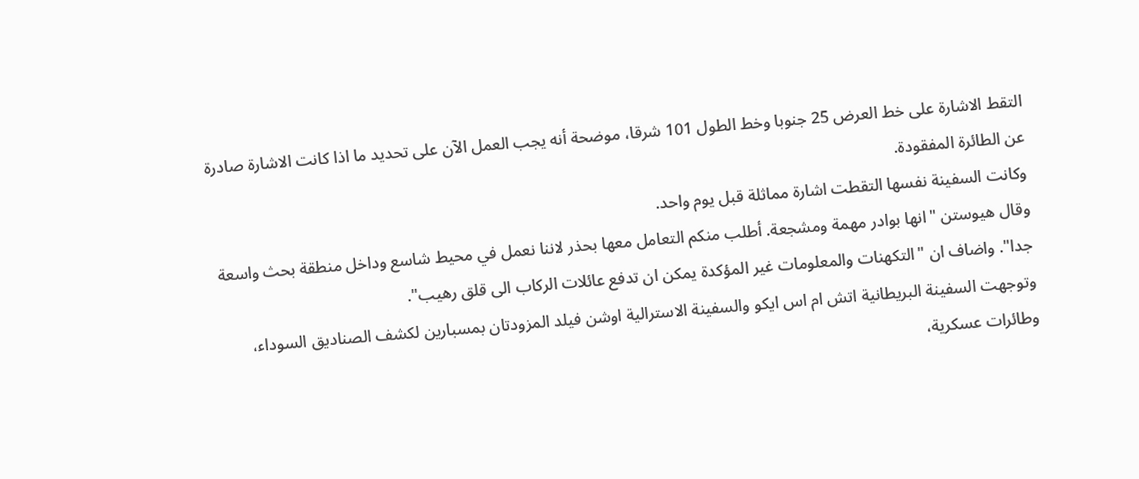التقط الاشارة على خط العرض 25 جنوبا وخط الطول 101 شرقا، موضحة أنه يجب العمل الآن على تحديد ما اذا كانت الاشارة صادرة عن الطائرة المفقودة.
وكانت السفينة نفسها التقطت اشارة مماثلة قبل يوم واحد.
وقال هيوستن "انها بوادر مهمة ومشجعة. أطلب منكم التعامل معها بحذر لاننا نعمل في محيط شاسع وداخل منطقة بحث واسعة جدا". واضاف ان "التكهنات والمعلومات غير المؤكدة يمكن ان تدفع عائلات الركاب الى قلق رهيب".
وتوجهت السفينة البريطانية اتش ام اس ايكو والسفينة الاسترالية اوشن فيلد المزودتان بمسبارين لكشف الصناديق السوداء، وطائرات عسكرية،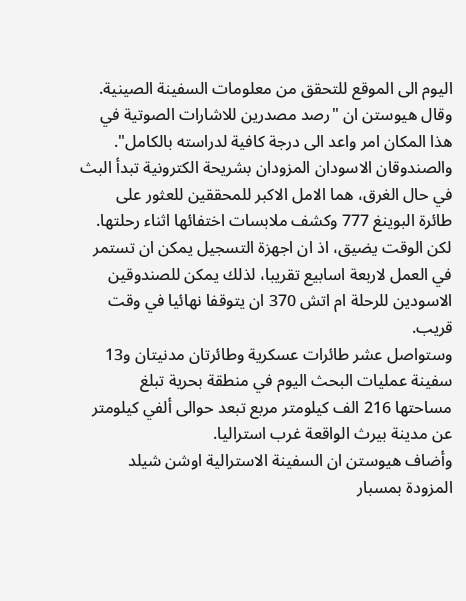اليوم الى الموقع للتحقق من معلومات السفينة الصينية.
وقال هيوستن ان "رصد مصدرين للاشارات الصوتية في هذا المكان امر واعد الى درجة كافية لدراسته بالكامل".
والصندوقان الاسودان المزودان بشريحة الكترونية تبدأ البث في حال الغرق، هما الامل الاكبر للمحققين للعثور على طائرة البوينغ 777 وكشف ملابسات اختفائها اثناء رحلتها. لكن الوقت يضيق، اذ ان اجهزة التسجيل يمكن ان تستمر في العمل لاربعة اسابيع تقريبا، لذلك يمكن للصندوقين الاسودين للرحلة ام اتش 370 ان يتوقفا نهائيا في وقت قريب.
وستواصل عشر طائرات عسكرية وطائرتان مدنيتان و13 سفينة عمليات البحث اليوم في منطقة بحرية تبلغ مساحتها 216 الف كيلومتر مربع تبعد حوالى ألفي كيلومتر عن مدينة بيرث الواقعة غرب استراليا.
وأضاف هيوستن ان السفينة الاسترالية اوشن شيلد المزودة بمسبار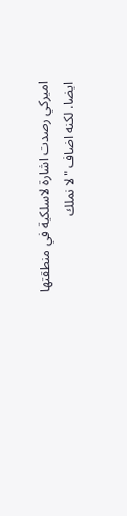اميركي رصدت اشارة لاسلكية في منطقتها ايضا. لكنه اضاف "لا نملك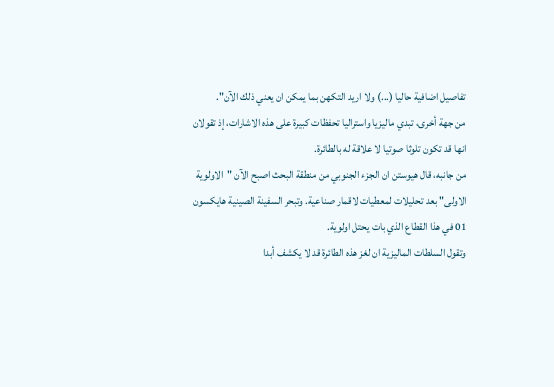تفاصيل اضافية حاليا (...) ولا اريد التكهن بما يمكن ان يعني ذلك الآن".
من جهة أخرى، تبدي ماليزيا واستراليا تحفظات كبيرة على هذه الاشارات، إذ تقولان انها قد تكون تلوثا صوتيا لا علاقة له بالطائرة.
من جانبه، قال هيوستن ان الجزء الجنوبي من منطقة البحث اصبح الآن "الاولوية الاولى" بعد تحليلات لمعطيات لاقمار صناعية. وتبحر السفينة الصينية هايكسون 01 في هذا القطاع الذي بات يحتل اولوية.
وتقول السلطات الماليزية ان لغز هذه الطائرة قد لا يكشف أبدا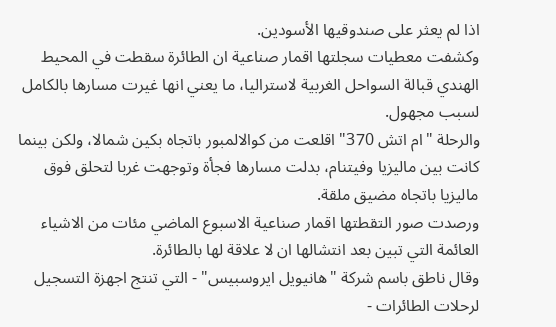اذا لم يعثر على صندوقيها الأسودين.
وكشفت معطيات سجلتها اقمار صناعية ان الطائرة سقطت في المحيط الهندي قبالة السواحل الغربية لاستراليا، ما يعني انها غيرت مسارها بالكامل لسبب مجهول.
والرحلة "ام اتش 370" اقلعت من كوالالمبور باتجاه بكين شمالا، ولكن بينما كانت بين ماليزيا وفيتنام، بدلت مسارها فجأة وتوجهت غربا لتحلق فوق ماليزيا باتجاه مضيق ملقة.
ورصدت صور التقطتها اقمار صناعية الاسبوع الماضي مئات من الاشياء العائمة التي تبين بعد انتشالها ان لا علاقة لها بالطائرة.
وقال ناطق باسم شركة "هانيويل ايروسبيس" - التي تنتج اجهزة التسجيل لرحلات الطائرات -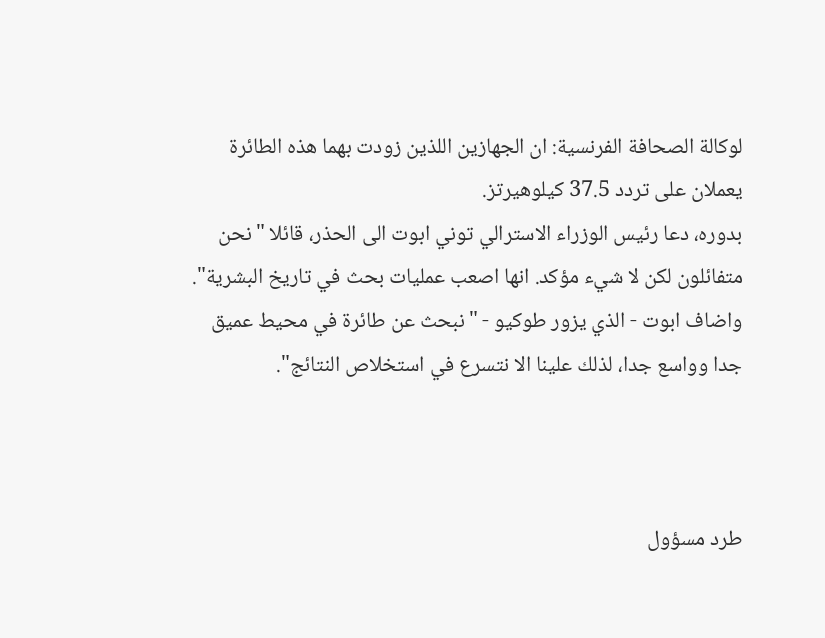لوكالة الصحافة الفرنسية: ان الجهازين اللذين زودت بهما هذه الطائرة يعملان على تردد 37.5 كيلوهيرتز.
بدوره، دعا رئيس الوزراء الاسترالي توني ابوت الى الحذر، قائلا "نحن متفائلون لكن لا شيء مؤكد. انها اصعب عمليات بحث في تاريخ البشرية". واضاف ابوت - الذي يزور طوكيو - "نبحث عن طائرة في محيط عميق جدا وواسع جدا، لذلك علينا الا نتسرع في استخلاص النتائج".



طرد مسؤول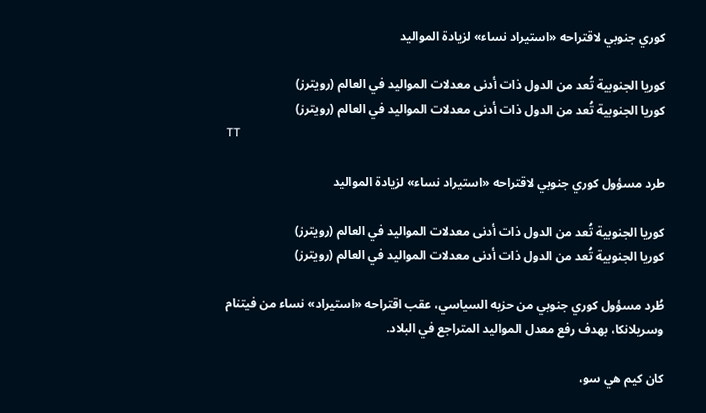كوري جنوبي لاقتراحه «استيراد نساء» لزيادة المواليد

كوريا الجنوبية تُعد من الدول ذات أدنى معدلات المواليد في العالم (رويترز)
كوريا الجنوبية تُعد من الدول ذات أدنى معدلات المواليد في العالم (رويترز)
TT

طرد مسؤول كوري جنوبي لاقتراحه «استيراد نساء» لزيادة المواليد

كوريا الجنوبية تُعد من الدول ذات أدنى معدلات المواليد في العالم (رويترز)
كوريا الجنوبية تُعد من الدول ذات أدنى معدلات المواليد في العالم (رويترز)

طُرد مسؤول كوري جنوبي من حزبه السياسي، عقب اقتراحه «استيراد» نساء من فيتنام وسريلانكا، بهدف رفع معدل المواليد المتراجع في البلاد.

كان كيم هي سو،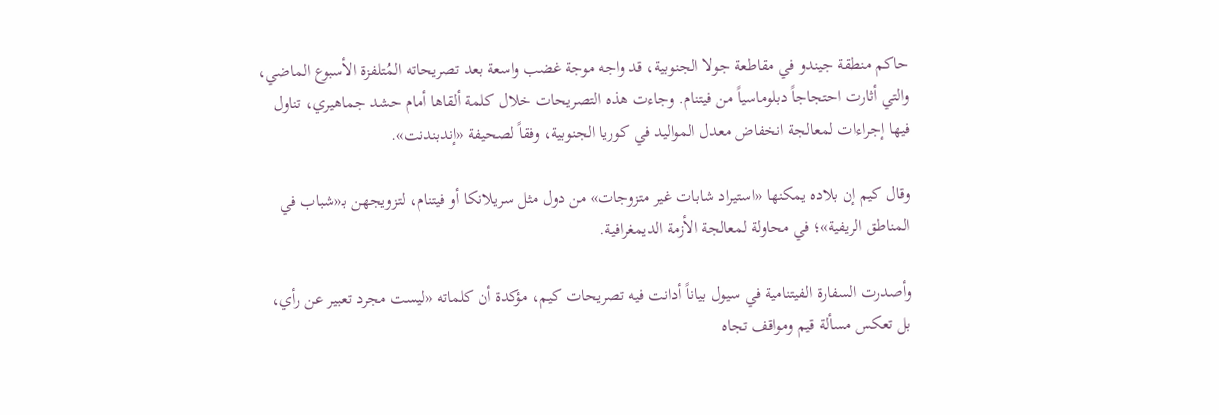حاكم منطقة جيندو في مقاطعة جولا الجنوبية، قد واجه موجة غضب واسعة بعد تصريحاته المُتلفزة الأسبوع الماضي، والتي أثارت احتجاجاً دبلوماسياً من فيتنام. وجاءت هذه التصريحات خلال كلمة ألقاها أمام حشد جماهيري، تناول فيها إجراءات لمعالجة انخفاض معدل المواليد في كوريا الجنوبية، وفقاً لصحيفة «إندبندنت».

وقال كيم إن بلاده يمكنها «استيراد شابات غير متزوجات» من دول مثل سريلانكا أو فيتنام، لتزويجهن بـ«شباب في المناطق الريفية»؛ في محاولة لمعالجة الأزمة الديمغرافية.

وأصدرت السفارة الفيتنامية في سيول بياناً أدانت فيه تصريحات كيم، مؤكدة أن كلماته «ليست مجرد تعبير عن رأي، بل تعكس مسألة قيم ومواقف تجاه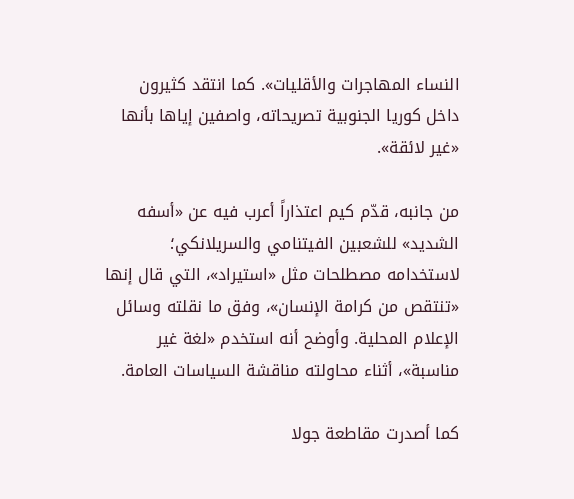النساء المهاجرات والأقليات». كما انتقد كثيرون داخل كوريا الجنوبية تصريحاته، واصفين إياها بأنها «غير لائقة».

من جانبه، قدّم كيم اعتذاراً أعرب فيه عن «أسفه الشديد» للشعبين الفيتنامي والسريلانكي؛ لاستخدامه مصطلحات مثل «استيراد»، التي قال إنها «تنتقص من كرامة الإنسان»، وفق ما نقلته وسائل الإعلام المحلية. وأوضح أنه استخدم «لغة غير مناسبة»، أثناء محاولته مناقشة السياسات العامة.

كما أصدرت مقاطعة جولا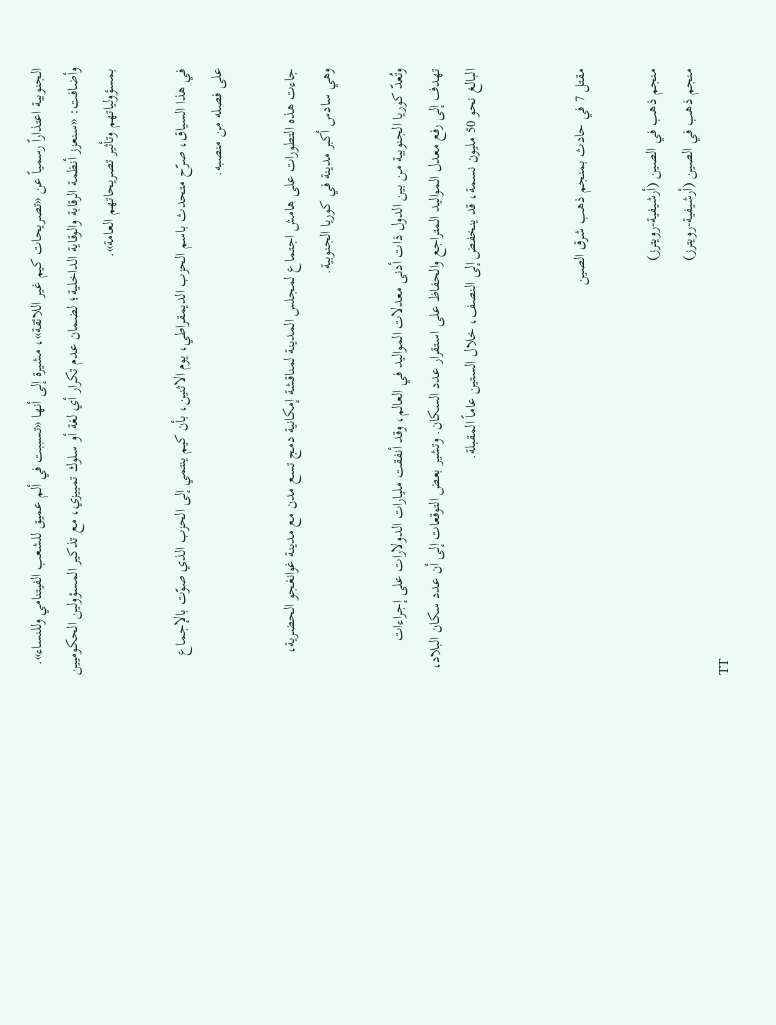الجنوبية اعتذاراً رسمياً عن «تصريحات كيم غير اللائقة»، مشيرة إلى أنها «تسببت في ألم عميق للشعب الفيتنامي وللنساء». وأضافت: «سنعزز أنظمة الرقابة والوقاية الداخلية؛ لضمان عدم تكرار أي لغة أو سلوك تمييزي، مع تذكير المسؤولين الحكوميين بمسؤولياتهم وتأثير تصريحاتهم العامة».

في هذا السياق، صرّح متحدث باسم الحزب الديمقراطي، يوم الاثنين، بأن كيم ينتمي إلى الحزب الذي صوّت بالإجماع على فصله من منصبه.

جاءت هذه التطورات على هامش اجتماع لمجلس المدينة لمناقشة إمكانية دمج تسع مدن مع مدينة غوانغجو الحضرية، وهي سادس أكبر مدينة في كوريا الجنوبية.

وتُعدّ كوريا الجنوبية من بين الدول ذات أدنى معدلات المواليد في العالم، وقد أنفقت مليارات الدولارات على إجراءات تهدف إلى رفع معدل المواليد المتراجع والحفاظ على استقرار عدد السكان. وتشير بعض التوقعات إلى أن عدد سكان البلاد، البالغ نحو 50 مليون نسمة، قد ينخفض إلى النصف، خلال الستين عاماً المقبلة.


مقتل 7 في حادث بمنجم ذهب شرق الصين

منجم ذهب في الصين (أرشيفية-رويترز)
منجم ذهب في الصين (أرشيفية-رويترز)
TT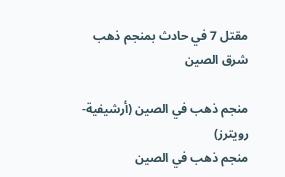مقتل 7 في حادث بمنجم ذهب شرق الصين

منجم ذهب في الصين (أرشيفية-رويترز)
منجم ذهب في الصين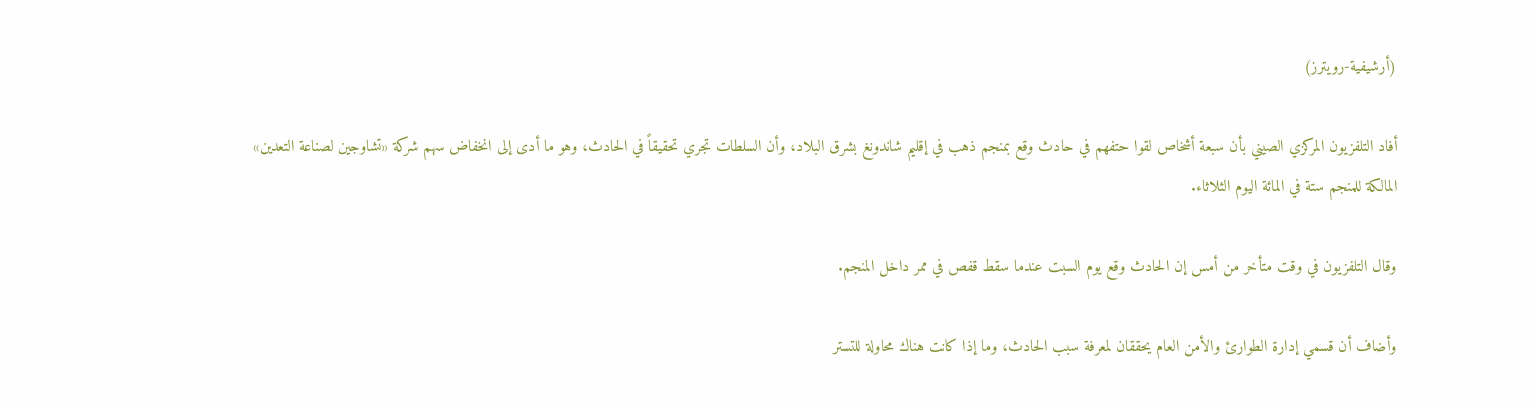(أرشيفية-رويترز)

أفاد التلفزيون المركزي الصيني بأن سبعة أشخاص لقوا حتفهم في حادث وقع بمنجم ذهب في إقليم شاندونغ بشرق البلاد، وأن السلطات تجري تحقيقاً في الحادث، وهو ما أدى إلى انخفاض سهم شركة «تشاوجين لصناعة التعدين» المالكة للمنجم ستة في المائة اليوم الثلاثاء.

وقال ‌التلفزيون في ‌وقت متأخر من ‌أمس إن ‌الحادث وقع يوم السبت عندما سقط قفص في ممر داخل المنجم.

وأضاف أن قسمي إدارة الطوارئ والأمن العام يحققان لمعرفة سبب الحادث، وما إذا كانت هناك محاولة للتستر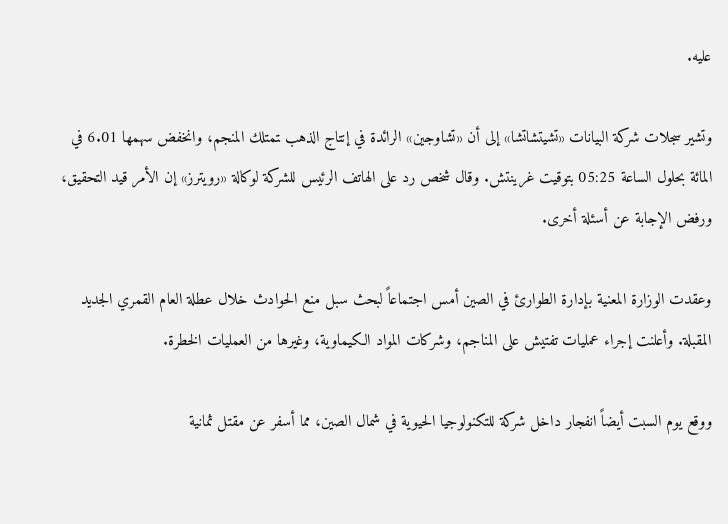عليه.

وتشير سجلات شركة البيانات «تشيتشاتشا» إلى أن «تشاوجين» الرائدة في إنتاج الذهب ‍تمتلك المنجم، وانخفض سهمها 6.01 في المائة بحلول الساعة 05:25 بتوقيت غرينتش. وقال شخص رد على الهاتف الرئيس للشركة لوكالة «رويترز» إن الأمر قيد التحقيق، ورفض الإجابة عن أسئلة أخرى.

وعقدت الوزارة المعنية بإدارة الطوارئ في الصين أمس اجتماعاً لبحث سبل منع الحوادث خلال عطلة العام القمري الجديد المقبلة. وأعلنت إجراء عمليات تفتيش على المناجم، وشركات المواد الكيماوية، وغيرها من العمليات الخطرة.

ووقع يوم السبت أيضاً انفجار داخل شركة للتكنولوجيا الحيوية في شمال الصين، مما أسفر ‌عن مقتل ثمانية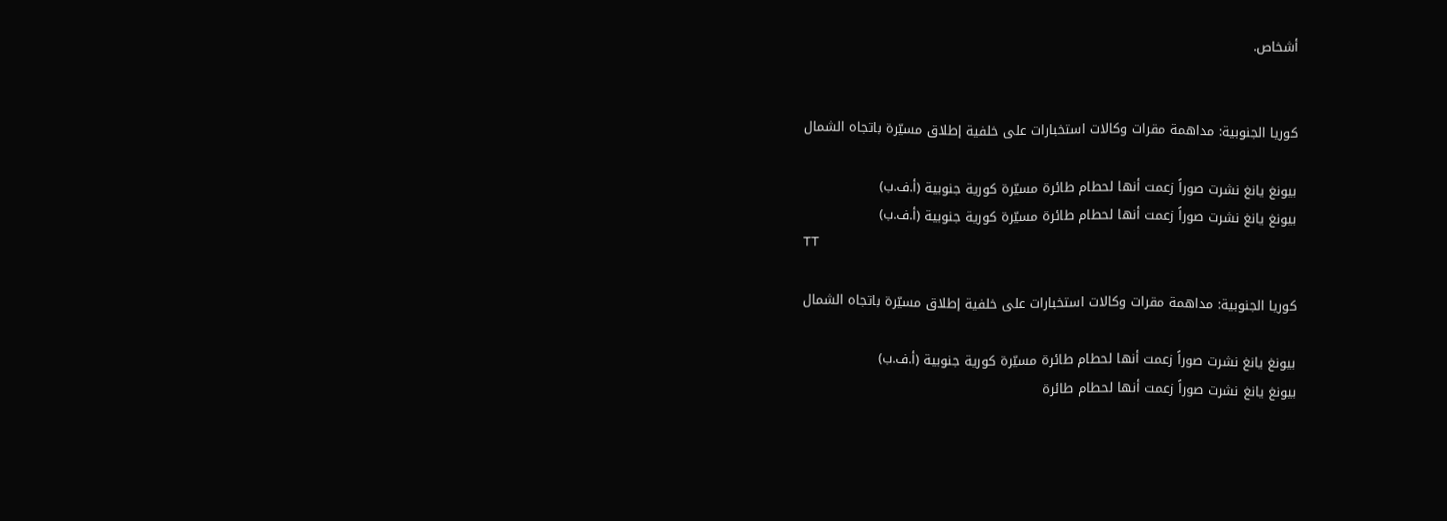أشخاص.


كوريا الجنوبية: مداهمة مقرات وكالات استخبارات على خلفية إطلاق مسيّرة باتجاه الشمال

بيونغ يانغ نشرت صوراً زعمت أنها لحطام طائرة مسيّرة كورية جنوبية (أ.ف.ب)
بيونغ يانغ نشرت صوراً زعمت أنها لحطام طائرة مسيّرة كورية جنوبية (أ.ف.ب)
TT

كوريا الجنوبية: مداهمة مقرات وكالات استخبارات على خلفية إطلاق مسيّرة باتجاه الشمال

بيونغ يانغ نشرت صوراً زعمت أنها لحطام طائرة مسيّرة كورية جنوبية (أ.ف.ب)
بيونغ يانغ نشرت صوراً زعمت أنها لحطام طائرة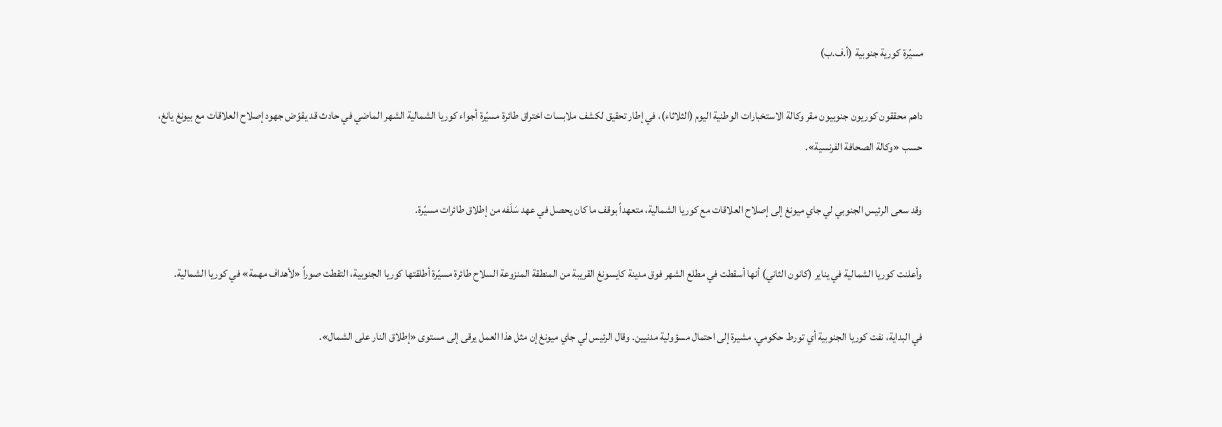مسيّرة كورية جنوبية (أ.ف.ب)

داهم محققون كوريون جنوبيون مقر وكالة الاستخبارات الوطنية اليوم (الثلاثاء)، في إطار تحقيق لكشف ملابسات اختراق طائرة مسيّرة أجواء كوريا الشمالية الشهر الماضي في حادث قد يقوّض جهود إصلاح العلاقات مع بيونغ يانغ، حسب «وكالة الصحافة الفرنسية».

وقد سعى الرئيس الجنوبي لي جاي ميونغ إلى إصلاح العلاقات مع كوريا الشمالية، متعهداً بوقف ما كان يحصل في عهد سَلَفه من إطلاق طائرات مسيّرة.

وأعلنت كوريا الشمالية في يناير (كانون الثاني) أنها أسقطت في مطلع الشهر فوق مدينة كايسونغ القريبة من المنطقة المنزوعة السلاح طائرة مسيّرة أطلقتها كوريا الجنوبية، التقطت صوراً «لأهداف مهمة» في كوريا الشمالية.

في البداية، نفت كوريا الجنوبية أي تورط حكومي، مشيرة إلى احتمال مسؤولية مدنيين. وقال الرئيس لي جاي ميونغ إن مثل هذا العمل يرقى إلى مستوى «إطلاق النار على الشمال».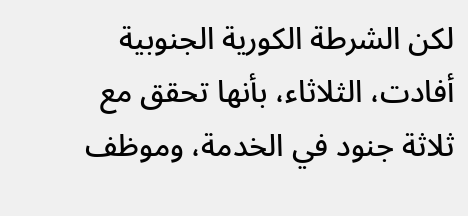لكن الشرطة الكورية الجنوبية أفادت، الثلاثاء، بأنها تحقق مع ثلاثة جنود في الخدمة، وموظف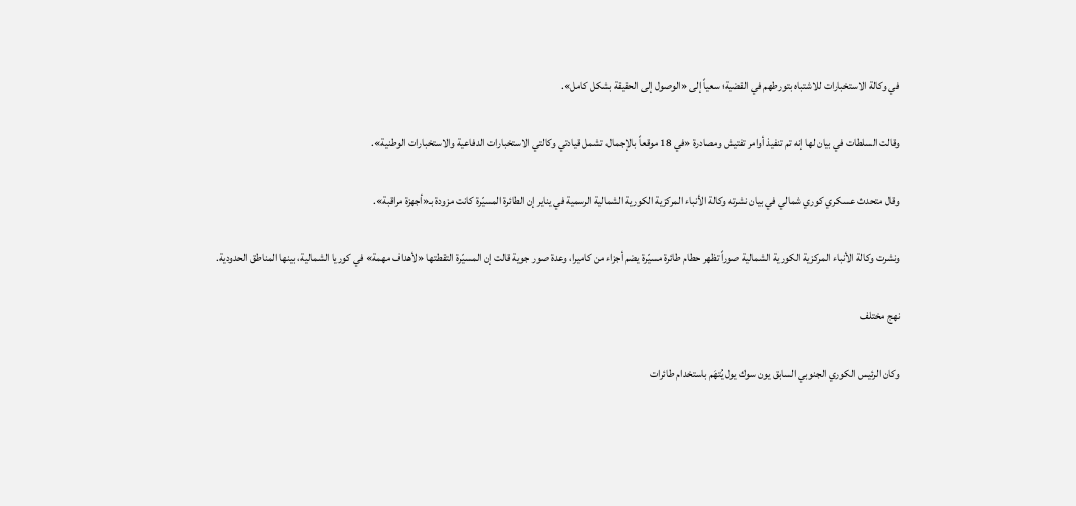في وكالة الاستخبارات للاشتباه بتورطهم في القضية؛ سعياً إلى «الوصول إلى الحقيقة بشكل كامل».

وقالت السلطات في بيان لها إنه تم تنفيذ أوامر تفتيش ومصادرة «في 18 موقعاً بالإجمال، تشمل قيادتي وكالتي الاستخبارات الدفاعية والاستخبارات الوطنية».

وقال متحدث عسكري كوري شمالي في بيان نشرته وكالة الأنباء المركزية الكورية الشمالية الرسمية في يناير إن الطائرة المسيّرة كانت مزودة بـ«أجهزة مراقبة».

ونشرت وكالة الأنباء المركزية الكورية الشمالية صوراً تظهر حطام طائرة مسيّرة يضم أجزاء من كاميرا، وعدة صور جوية قالت إن المسيّرة التقطتها «لأهداف مهمة» في كوريا الشمالية، بينها المناطق الحدودية.

نهج مختلف

وكان الرئيس الكوري الجنوبي السابق يون سوك يول يُتهَم باستخدام طائرات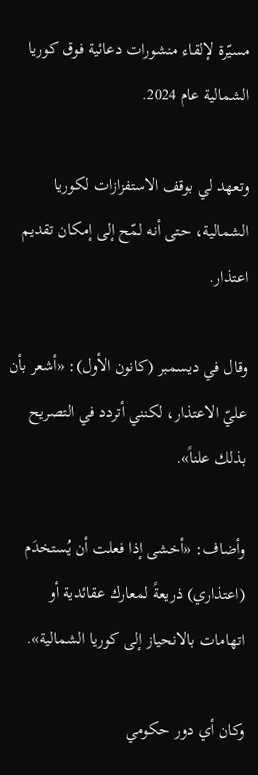مسيّرة لإلقاء منشورات دعائية فوق كوريا الشمالية عام 2024.

وتعهد لي بوقف الاستفزازات لكوريا الشمالية، حتى أنه لمّح إلى إمكان تقديم اعتذار.

وقال في ديسمبر (كانون الأول): «أشعر بأن عليّ الاعتذار، لكنني أتردد في التصريح بذلك علناً».

وأضاف: «أخشى إذا فعلت أن يُستخدَم (اعتذاري) ذريعةً لمعارك عقائدية أو اتهامات بالانحياز إلى كوريا الشمالية».

وكان أي دور حكومي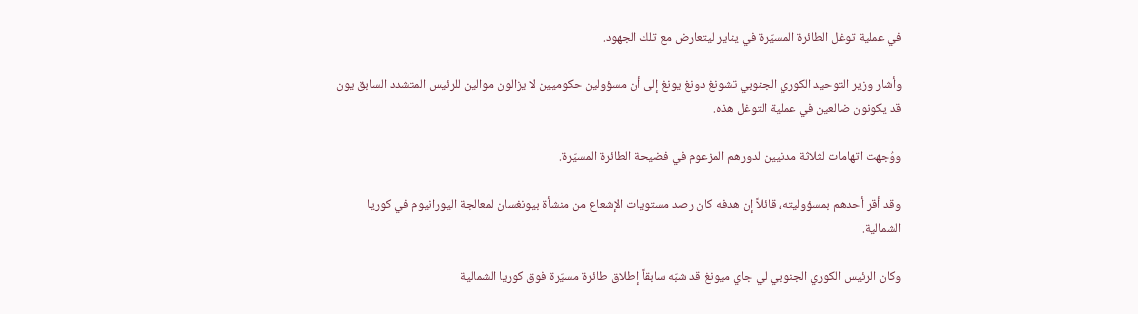في عملية توغل الطائرة المسيّرة في يناير ليتعارض مع تلك الجهود.

وأشار وزير التوحيد الكوري الجنوبي تشونغ دونغ يونغ إلى أن مسؤولين حكوميين لا يزالون موالين للرئيس المتشدد السابق يون قد يكونون ضالعين في عملية التوغل هذه.

ووُجهت اتهامات لثلاثة مدنيين لدورهم المزعوم في فضيحة الطائرة المسيّرة.

وقد أقر أحدهم بمسؤوليته، قائلاً إن هدفه كان رصد مستويات الإشعاع من منشأة بيونغسان لمعالجة اليورانيوم في كوريا الشمالية.

وكان الرئيس الكوري الجنوبي لي جاي ميونغ قد شبّه سابقاً إطلاق طائرة مسيّرة فوق كوريا الشمالية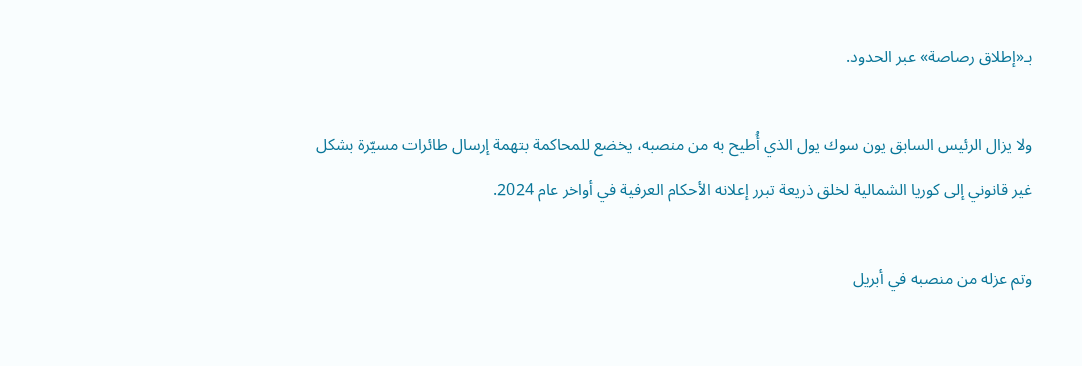بـ«إطلاق رصاصة» عبر الحدود.

ولا يزال الرئيس السابق يون سوك يول الذي أُطيح به من منصبه، يخضع للمحاكمة بتهمة إرسال طائرات مسيّرة بشكل غير قانوني إلى كوريا الشمالية لخلق ذريعة تبرر إعلانه الأحكام العرفية في أواخر عام 2024.

وتم عزله من منصبه في أبريل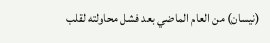(نيسان) من العام الماضي بعد فشل محاولته لقلب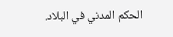الحكم المدني في البلاد.